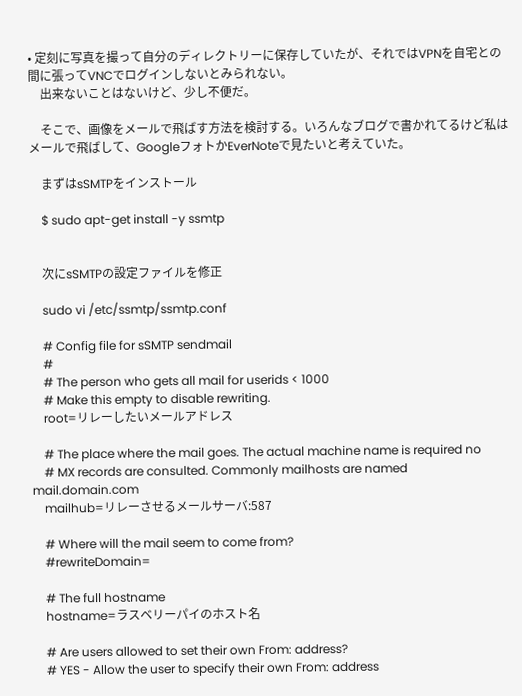• 定刻に写真を撮って自分のディレクトリーに保存していたが、それではVPNを自宅との間に張ってVNCでログインしないとみられない。
    出来ないことはないけど、少し不便だ。

    そこで、画像をメールで飛ばす方法を検討する。いろんなブログで書かれてるけど私はメールで飛ばして、GoogleフォトかEverNoteで見たいと考えていた。

    まずはsSMTPをインストール

    $ sudo apt-get install -y ssmtp


    次にsSMTPの設定ファイルを修正

    sudo vi /etc/ssmtp/ssmtp.conf

    # Config file for sSMTP sendmail
    #
    # The person who gets all mail for userids < 1000
    # Make this empty to disable rewriting.
    root=リレーしたいメールアドレス

    # The place where the mail goes. The actual machine name is required no
    # MX records are consulted. Commonly mailhosts are named mail.domain.com
    mailhub=リレーさせるメールサーバ:587

    # Where will the mail seem to come from?
    #rewriteDomain=

    # The full hostname
    hostname=ラスベリーパイのホスト名

    # Are users allowed to set their own From: address?
    # YES - Allow the user to specify their own From: address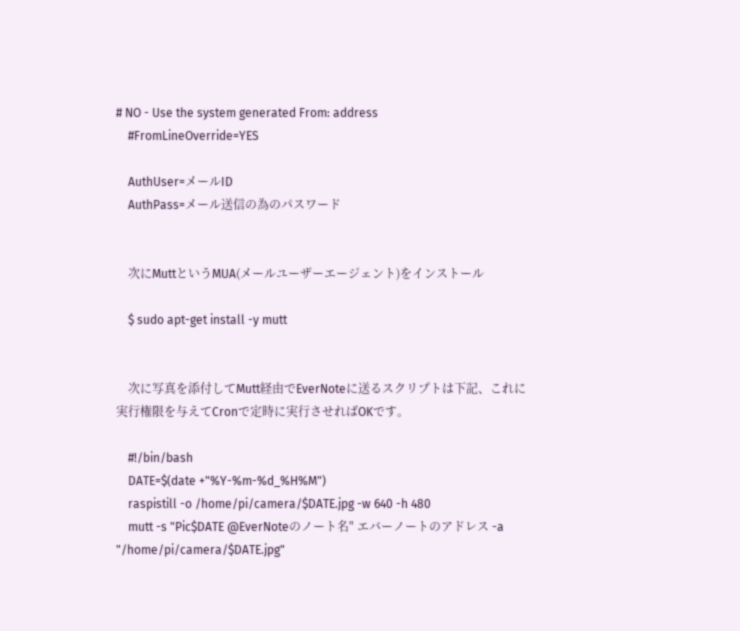# NO - Use the system generated From: address
    #FromLineOverride=YES

    AuthUser=メールID
    AuthPass=メール送信の為のパスワード


    次にMuttというMUA(メールユーザーエージェント)をインストール

    $ sudo apt-get install -y mutt


    次に写真を添付してMutt経由でEverNoteに送るスクリプトは下記、これに実行権限を与えてCronで定時に実行させればOKです。

    #!/bin/bash
    DATE=$(date +"%Y-%m-%d_%H%M")
    raspistill -o /home/pi/camera/$DATE.jpg -w 640 -h 480
    mutt -s "Pic$DATE @EverNoteのノート名" エバーノートのアドレス -a "/home/pi/camera/$DATE.jpg"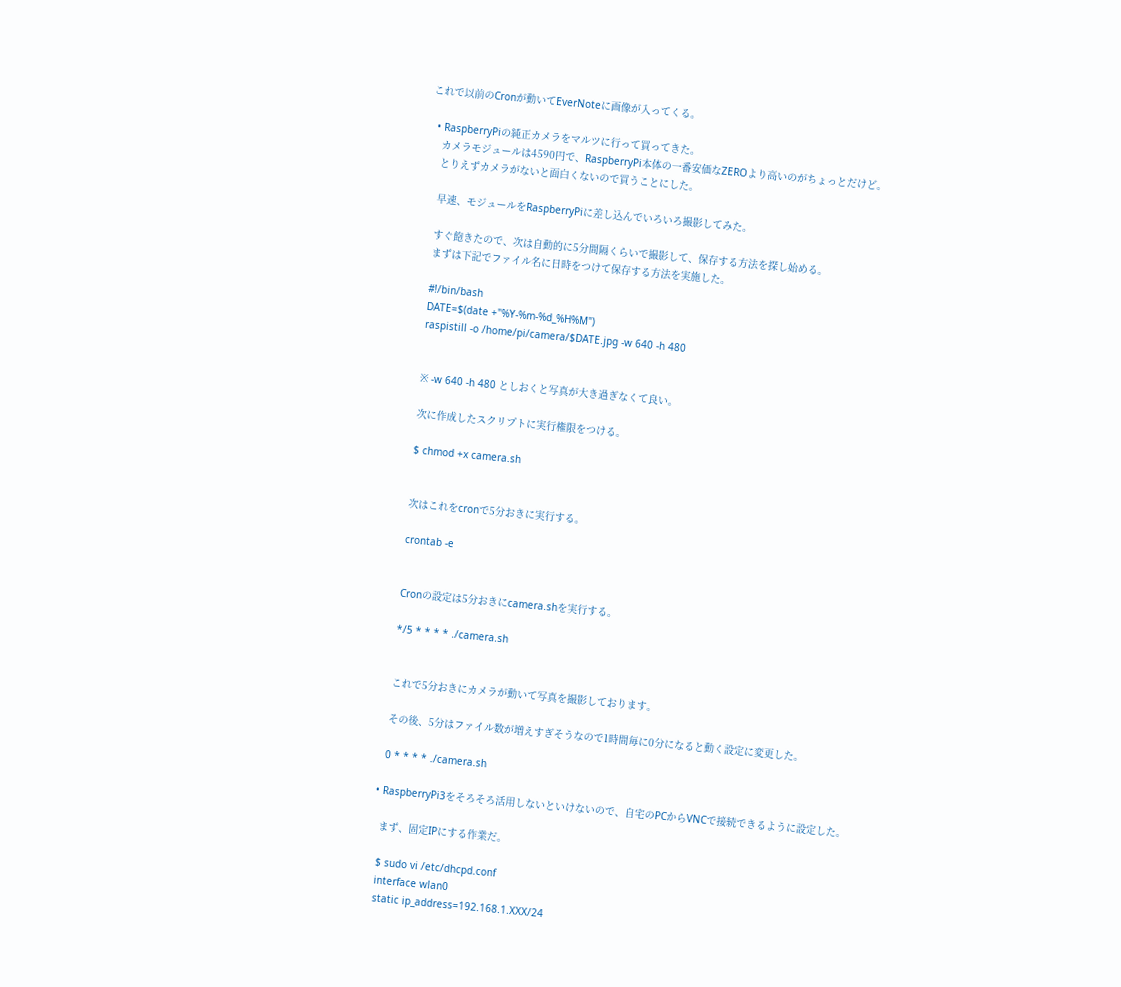これで以前のCronが動いてEverNoteに画像が入ってくる。

  • RaspberryPiの純正カメラをマルツに行って買ってきた。
    カメラモジュールは4590円で、RaspberryPi本体の一番安価なZEROより高いのがちょっとだけど。
    とりえずカメラがないと面白くないので買うことにした。

    早速、モジュールをRaspberryPiに差し込んでいろいろ撮影してみた。

    すぐ飽きたので、次は自動的に5分間隔くらいで撮影して、保存する方法を探し始める。
    まずは下記でファイル名に日時をつけて保存する方法を実施した。

    #!/bin/bash
    DATE=$(date +"%Y-%m-%d_%H%M")
    raspistill -o /home/pi/camera/$DATE.jpg -w 640 -h 480


    ※ -w 640 -h 480 としおくと写真が大き過ぎなくて良い。

    次に作成したスクリプトに実行権限をつける。

    $ chmod +x camera.sh


    次はこれをcronで5分おきに実行する。

    crontab -e


    Cronの設定は5分おきにcamera.shを実行する。

    */5 * * * * ./camera.sh


    これで5分おきにカメラが動いて写真を撮影しております。

    その後、5分はファイル数が増えすぎそうなので1時間毎に0分になると動く設定に変更した。

    0 * * * * ./camera.sh

  • RaspberryPi3をそろそろ活用しないといけないので、自宅のPCからVNCで接続できるように設定した。

    まず、固定IPにする作業だ。

    $ sudo vi /etc/dhcpd.conf
    interface wlan0
    static ip_address=192.168.1.XXX/24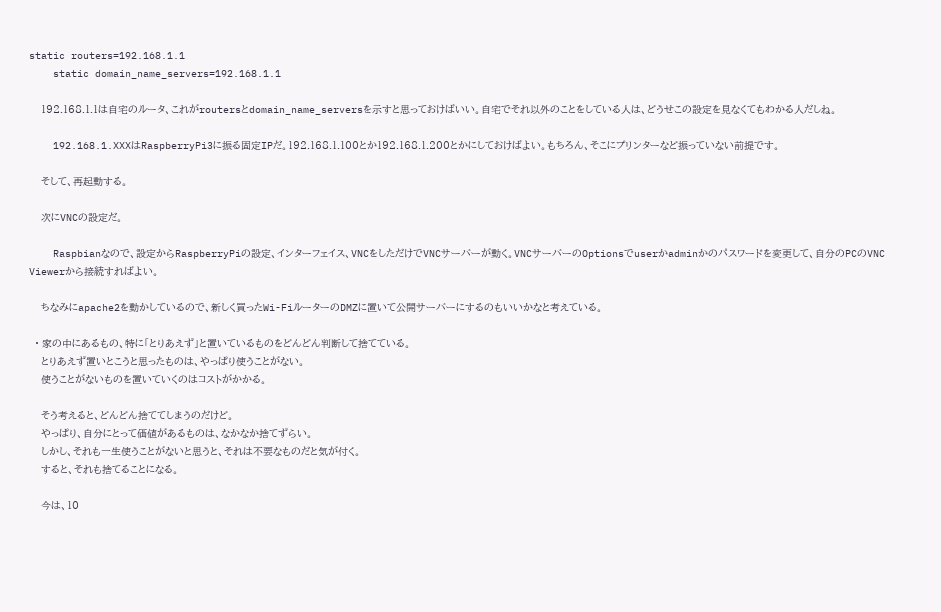static routers=192.168.1.1
    static domain_name_servers=192.168.1.1

    192.168.1.1は自宅のルータ、これがroutersとdomain_name_serversを示すと思っておけばいい。自宅でそれ以外のことをしている人は、どうせこの設定を見なくてもわかる人だしね。

    192.168.1.XXXはRaspberryPi3に振る固定IPだ。192.168.1.100とか192.168.1.200とかにしておけばよい。もちろん、そこにプリンターなど振っていない前提です。

    そして、再起動する。

    次にVNCの設定だ。

    Raspbianなので、設定からRaspberryPiの設定、インターフェイス、VNCをしただけでVNCサーバーが動く。VNCサーバーのOptionsでuserかadminかのパスワードを変更して、自分のPCのVNC Viewerから接続すればよい。

    ちなみにapache2を動かしているので、新しく買ったWi-FiルーターのDMZに置いて公開サーバーにするのもいいかなと考えている。

  • 家の中にあるもの、特に「とりあえず」と置いているものをどんどん判断して捨てている。
    とりあえず置いとこうと思ったものは、やっぱり使うことがない。
    使うことがないものを置いていくのはコストがかかる。

    そう考えると、どんどん捨ててしまうのだけど。
    やっぱり、自分にとって価値があるものは、なかなか捨てずらい。
    しかし、それも一生使うことがないと思うと、それは不要なものだと気が付く。
    すると、それも捨てることになる。

    今は、10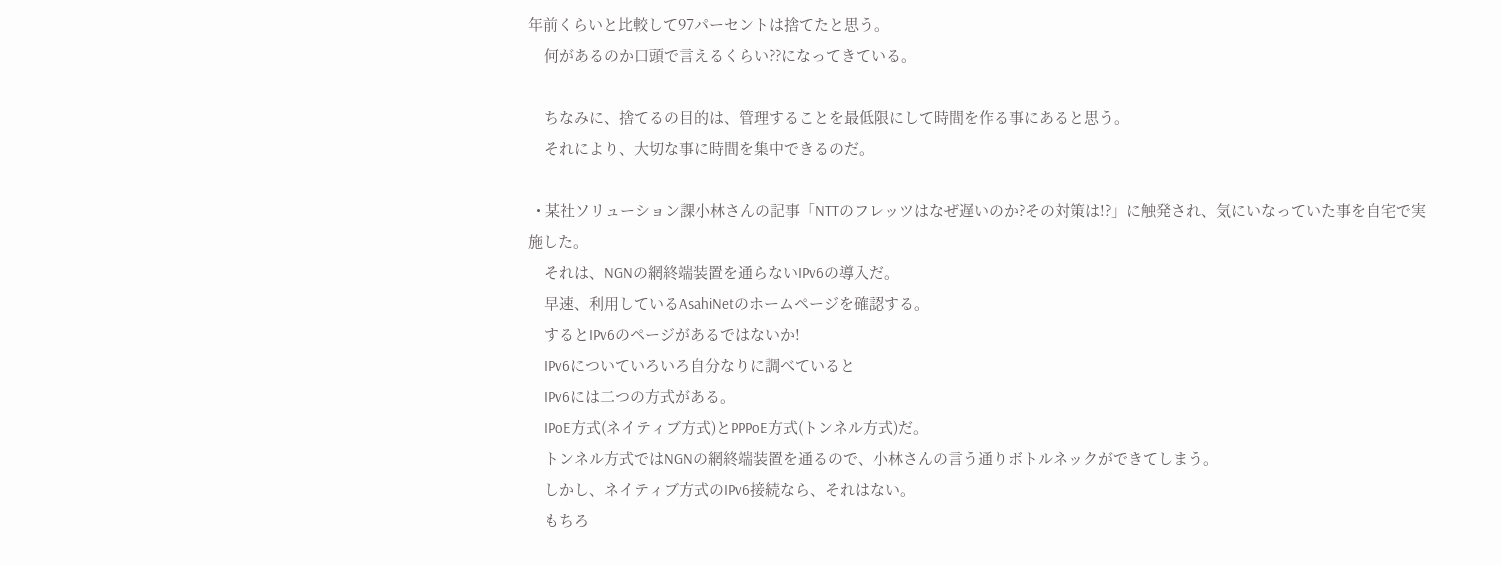年前くらいと比較して97パーセントは捨てたと思う。
    何があるのか口頭で言えるくらい??になってきている。

    ちなみに、捨てるの目的は、管理することを最低限にして時間を作る事にあると思う。
    それにより、大切な事に時間を集中できるのだ。

  • 某社ソリューション課小林さんの記事「NTTのフレッツはなぜ遅いのか?その対策は!?」に触発され、気にいなっていた事を自宅で実施した。
    それは、NGNの網終端装置を通らないIPv6の導入だ。
    早速、利用しているAsahiNetのホームページを確認する。
    するとIPv6のページがあるではないか!
    IPv6についていろいろ自分なりに調べていると
    IPv6には二つの方式がある。
    IPoE方式(ネイティブ方式)とPPPoE方式(トンネル方式)だ。
    トンネル方式ではNGNの網終端装置を通るので、小林さんの言う通りボトルネックができてしまう。
    しかし、ネイティブ方式のIPv6接続なら、それはない。
    もちろ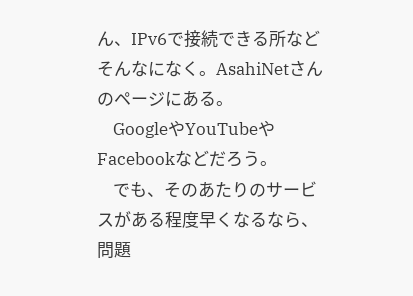ん、IPv6で接続できる所などそんなになく。AsahiNetさんのページにある。
    GoogleやYouTubeやFacebookなどだろう。
    でも、そのあたりのサービスがある程度早くなるなら、問題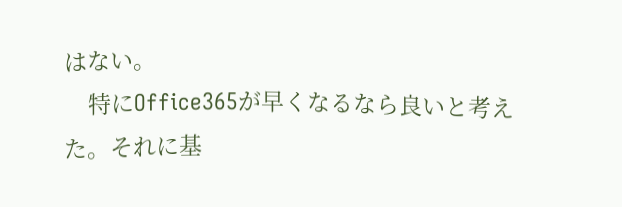はない。
    特にOffice365が早くなるなら良いと考えた。それに基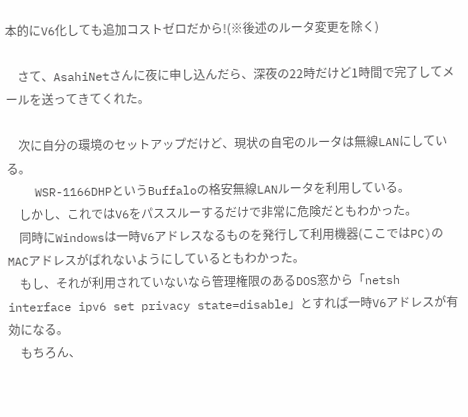本的にV6化しても追加コストゼロだから!(※後述のルータ変更を除く)

    さて、AsahiNetさんに夜に申し込んだら、深夜の22時だけど1時間で完了してメールを送ってきてくれた。

    次に自分の環境のセットアップだけど、現状の自宅のルータは無線LANにしている。
    WSR-1166DHPというBuffaloの格安無線LANルータを利用している。
    しかし、これではV6をパススルーするだけで非常に危険だともわかった。
    同時にWindowsは一時V6アドレスなるものを発行して利用機器(ここではPC)のMACアドレスがばれないようにしているともわかった。
    もし、それが利用されていないなら管理権限のあるDOS窓から「netsh interface ipv6 set privacy state=disable」とすれば一時V6アドレスが有効になる。
    もちろん、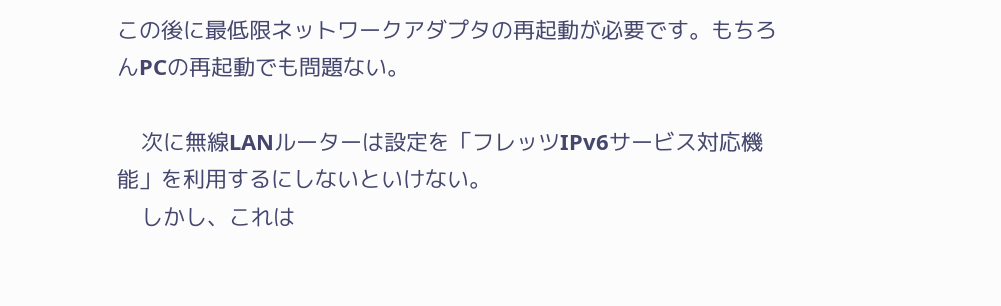この後に最低限ネットワークアダプタの再起動が必要です。もちろんPCの再起動でも問題ない。

    次に無線LANルーターは設定を「フレッツIPv6サービス対応機能」を利用するにしないといけない。
    しかし、これは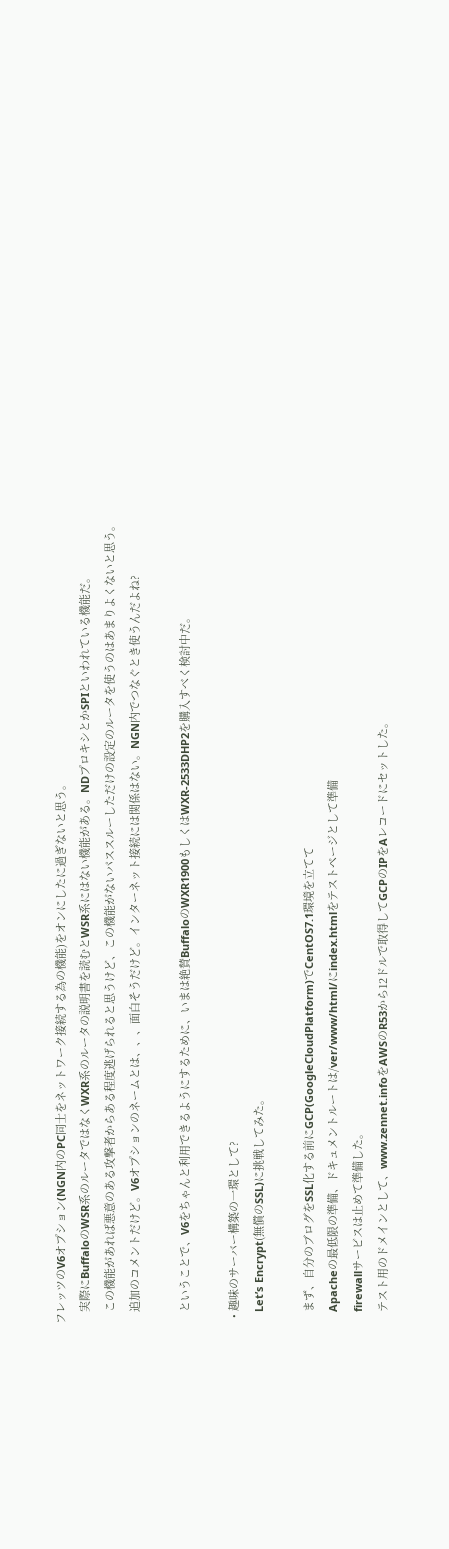フレッツのV6オプション(NGN内のPC同士をネットワーク接続する為の機能)をオンにしたに過ぎないと思う。
    実際にBuffaloのWSR系のルータではなくWXR系のルータの説明書を読むとWSR系にはない機能がある。NDプロキシとかSPIといわれている機能だ。
    この機能があれば悪意のある攻撃者からある程度逃げられると思うけど、この機能がないパススルーしただけの設定のルータを使うのはあまりよくないと思う。
    追加のコメントだけど。V6オプションのネームとは、、、面白そうだけど。インターネット接続には関係はない。NGN内でつなぐとき使うんだよね?

    ということで、V6をちゃんと利用できるようにするために、いまは絶賛BuffaloのWXR1900もしくはWXR-2533DHP2を購入すべく検討中だ。

  • 趣味のサーバー構築の一環として?
    Let’s Encrypt(無償のSSL)に挑戦してみた。

    まず、自分のブログをSSL化する前にGCP(GoogleCloudPlatform)でCentOS7.1環境を立てて
    Apacheの最低限の準備、ドキュメントルートは/ver/www/html/にindex.htmlをテストページとして準備
    firewallサービスは止めて準備した。
    テスト用のドメインとして、www.zennet.infoをAWSのR53から12ドルで取得してGCPのIPをAレコードにセットした。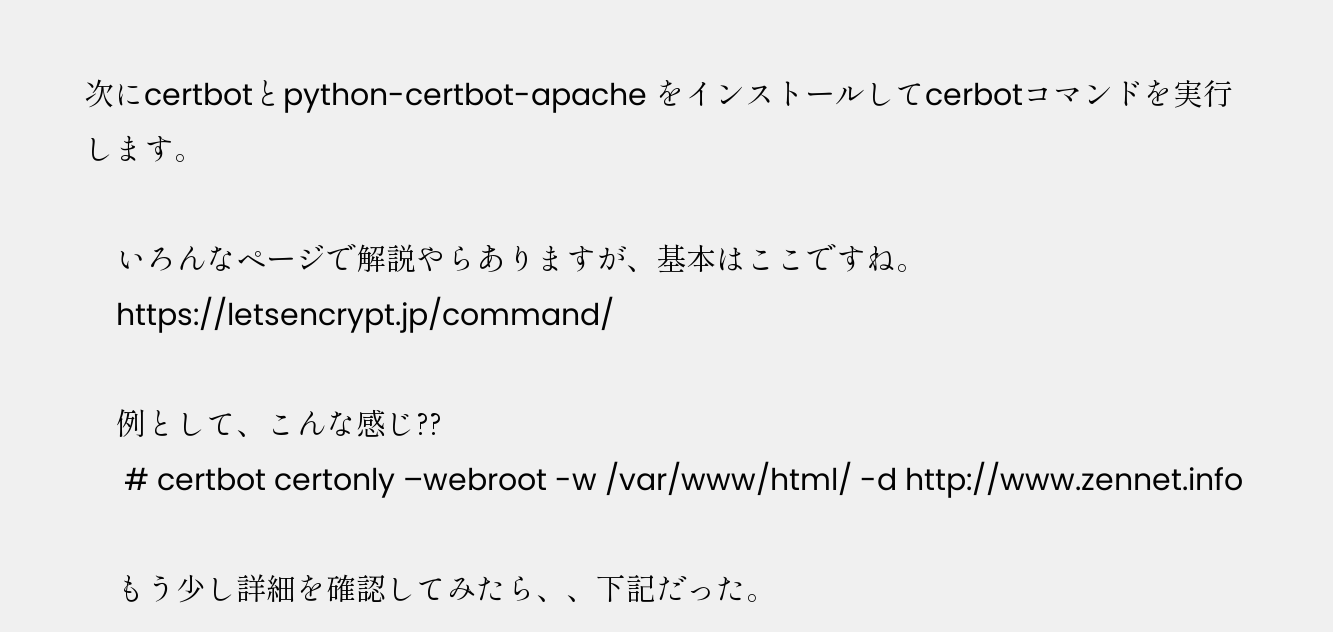次にcertbotとpython-certbot-apache をインストールしてcerbotコマンドを実行します。

    いろんなページで解説やらありますが、基本はここですね。
    https://letsencrypt.jp/command/

    例として、こんな感じ??
     # certbot certonly –webroot -w /var/www/html/ -d http://www.zennet.info

    もう少し詳細を確認してみたら、、下記だった。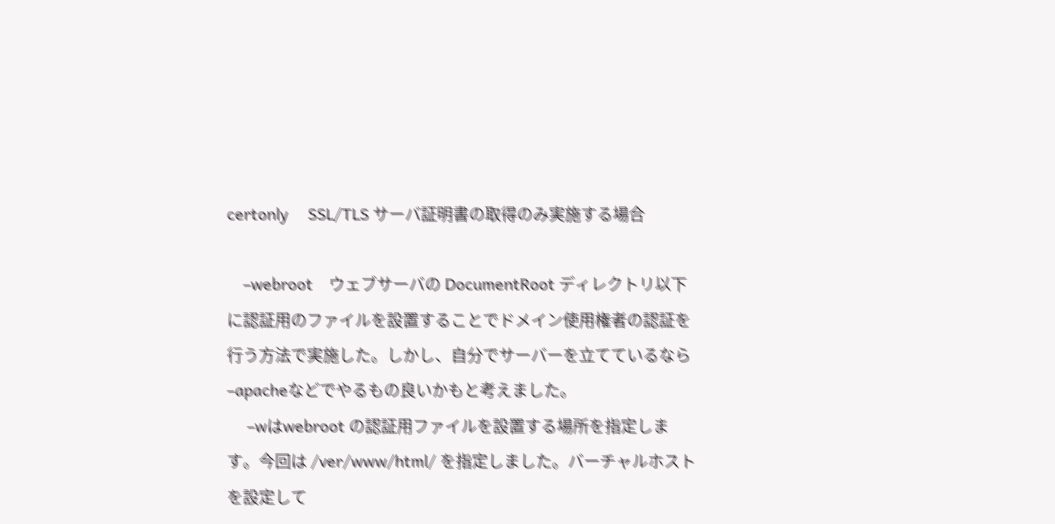certonly     SSL/TLS サーバ証明書の取得のみ実施する場合

    –webroot    ウェブサーバの DocumentRoot ディレクトリ以下に認証用のファイルを設置することでドメイン使用権者の認証を行う方法で実施した。しかし、自分でサーバーを立てているなら–apacheなどでやるもの良いかもと考えました。
     –wはwebroot の認証用ファイルを設置する場所を指定します。今回は /ver/www/html/ を指定しました。バーチャルホストを設定して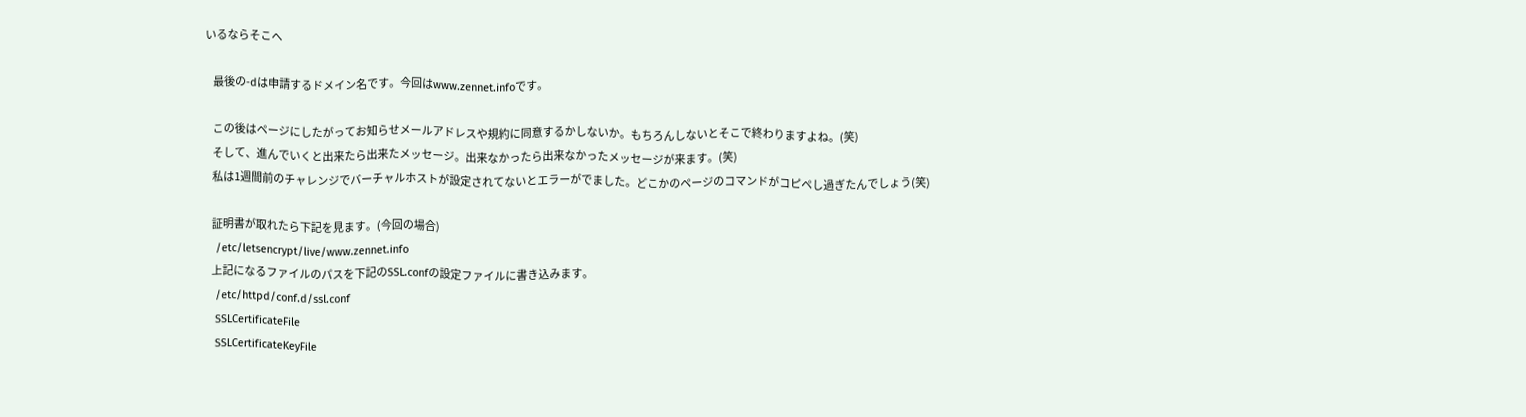いるならそこへ

    最後の-dは申請するドメイン名です。今回はwww.zennet.infoです。

    この後はページにしたがってお知らせメールアドレスや規約に同意するかしないか。もちろんしないとそこで終わりますよね。(笑)
    そして、進んでいくと出来たら出来たメッセージ。出来なかったら出来なかったメッセージが来ます。(笑)
    私は1週間前のチャレンジでバーチャルホストが設定されてないとエラーがでました。どこかのページのコマンドがコピペし過ぎたんでしょう(笑)

    証明書が取れたら下記を見ます。(今回の場合)
    /etc/letsencrypt/live/www.zennet.info
    上記になるファイルのパスを下記のSSL.confの設定ファイルに書き込みます。
    /etc/httpd/conf.d/ssl.conf
    SSLCertificateFile
    SSLCertificateKeyFile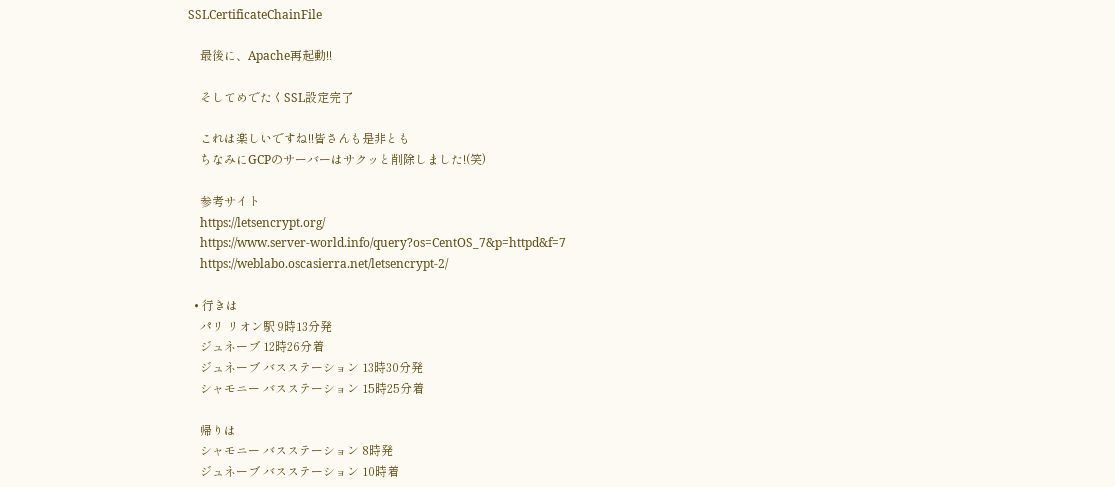SSLCertificateChainFile

    最後に、Apache再起動!!

    そしてめでたくSSL設定完了

    これは楽しいですね!!皆さんも是非とも
    ちなみにGCPのサーバーはサクッと削除しました!(笑)

    参考サイト
    https://letsencrypt.org/
    https://www.server-world.info/query?os=CentOS_7&p=httpd&f=7
    https://weblabo.oscasierra.net/letsencrypt-2/

  • 行きは
    パリ リオン駅 9時13分発
    ジュネーブ 12時26分着
    ジュネーブ バスステーション 13時30分発
    シャモニー バスステーション 15時25分着

    帰りは
    シャモニー バスステーション 8時発
    ジュネーブ バスステーション 10時着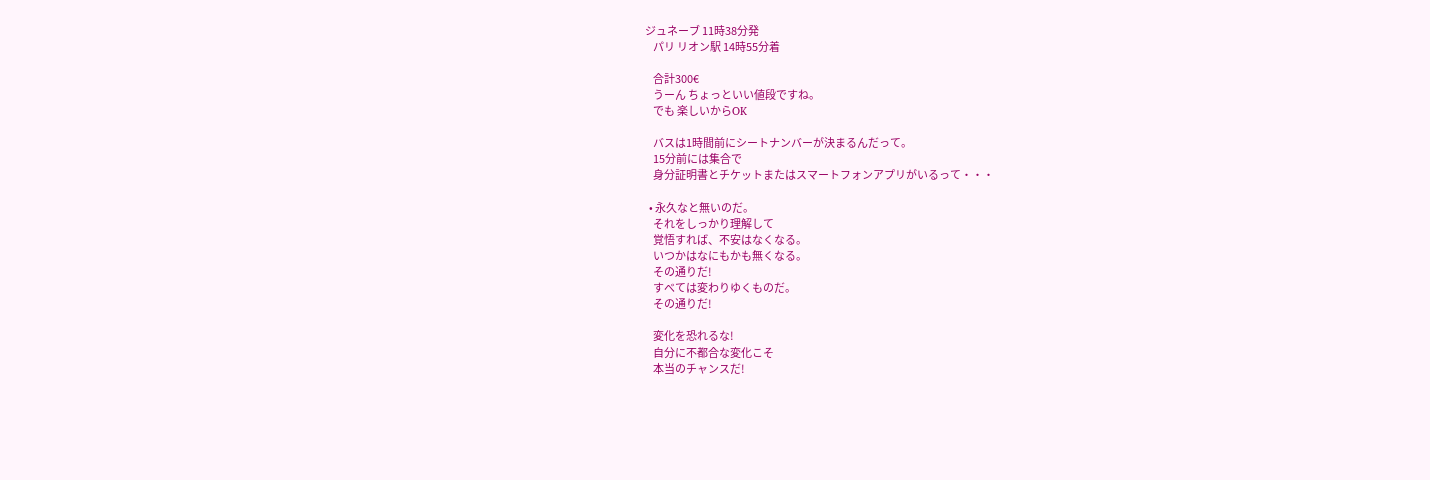ジュネーブ 11時38分発
    パリ リオン駅 14時55分着

    合計300€
    うーん ちょっといい値段ですね。
    でも 楽しいからOK

    バスは1時間前にシートナンバーが決まるんだって。
    15分前には集合で
    身分証明書とチケットまたはスマートフォンアプリがいるって・・・

  • 永久なと無いのだ。
    それをしっかり理解して
    覚悟すれば、不安はなくなる。
    いつかはなにもかも無くなる。
    その通りだ!
    すべては変わりゆくものだ。
    その通りだ!

    変化を恐れるな!
    自分に不都合な変化こそ
    本当のチャンスだ!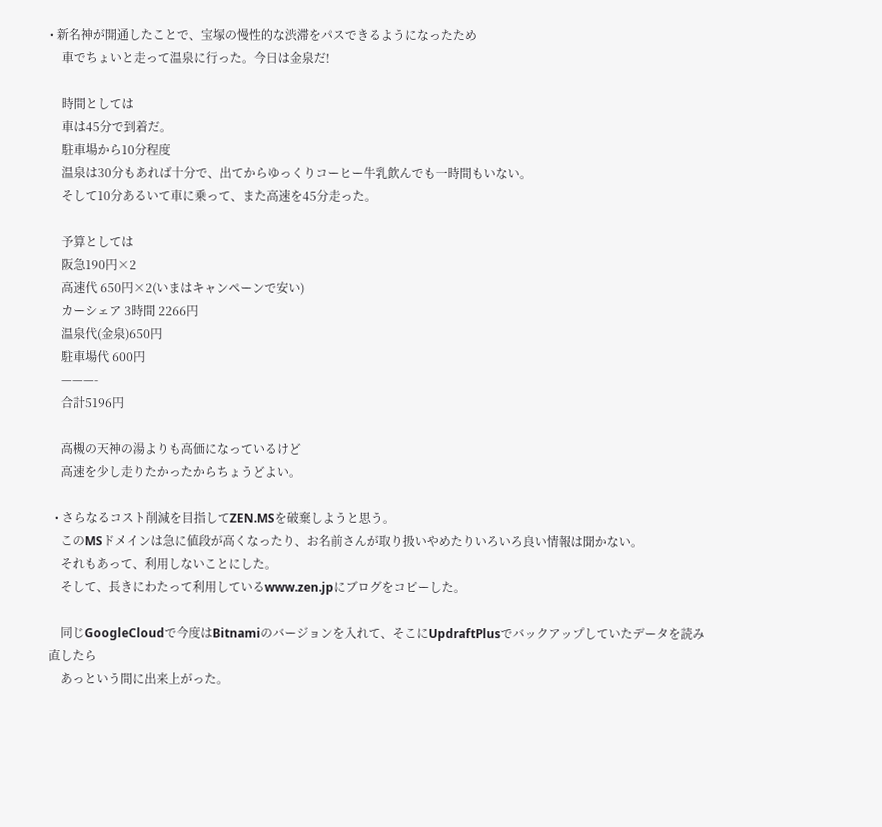• 新名神が開通したことで、宝塚の慢性的な渋滞をパスできるようになったため
    車でちょいと走って温泉に行った。今日は金泉だ!

    時間としては
    車は45分で到着だ。
    駐車場から10分程度
    温泉は30分もあれば十分で、出てからゆっくりコーヒー牛乳飲んでも一時間もいない。
    そして10分あるいて車に乗って、また高速を45分走った。

    予算としては
    阪急190円×2
    高速代 650円×2(いまはキャンペーンで安い)
    カーシェア 3時間 2266円
    温泉代(金泉)650円
    駐車場代 600円
    ———-
    合計5196円

    高槻の天神の湯よりも高価になっているけど
    高速を少し走りたかったからちょうどよい。

  • さらなるコスト削減を目指してZEN.MSを破棄しようと思う。
    このMSドメインは急に値段が高くなったり、お名前さんが取り扱いやめたりいろいろ良い情報は聞かない。
    それもあって、利用しないことにした。
    そして、長きにわたって利用しているwww.zen.jpにブログをコピーした。

    同じGoogleCloudで今度はBitnamiのバージョンを入れて、そこにUpdraftPlusでバックアップしていたデータを読み直したら
    あっという間に出来上がった。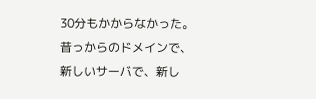30分もかからなかった。昔っからのドメインで、新しいサーバで、新し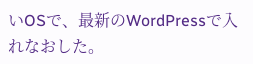いOSで、最新のWordPressで入れなおした。